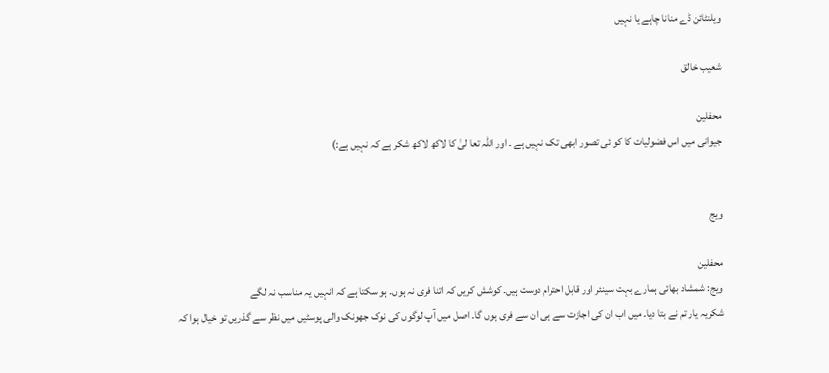ویلنٹائن ڈے منانا چاہے یا نہیں

شعیب خالق

محفلین
جیوانی میں‌ اس فضولیات کا کو ئی تصور ابھی تک نہیں‌ ہے ۔ اور اللہ تعا لیٰ کا لاکھ لاکھ شکر ہے کہ نہیں‌ ہے:)


ویج

محفلین
ویج: شمشاد بھائی ہمارے بہت سینئر اور قابل احترام دوست ہیں۔ کوشش کریں‌ کہ اتنا فری نہ ہوں۔ ہو سکتا ہے کہ انہیں‌ یہ مناسب نہ لگے
شکریہ یار تم نے بتا دیا۔ میں اب ان کی اجازت سے ہی ان سے فری ہوں گا۔ اصل میں آپ لوگوں کی نوک جھونک والی پوسٹیں میں نظر سے گذریں تو خیال ہوا کہ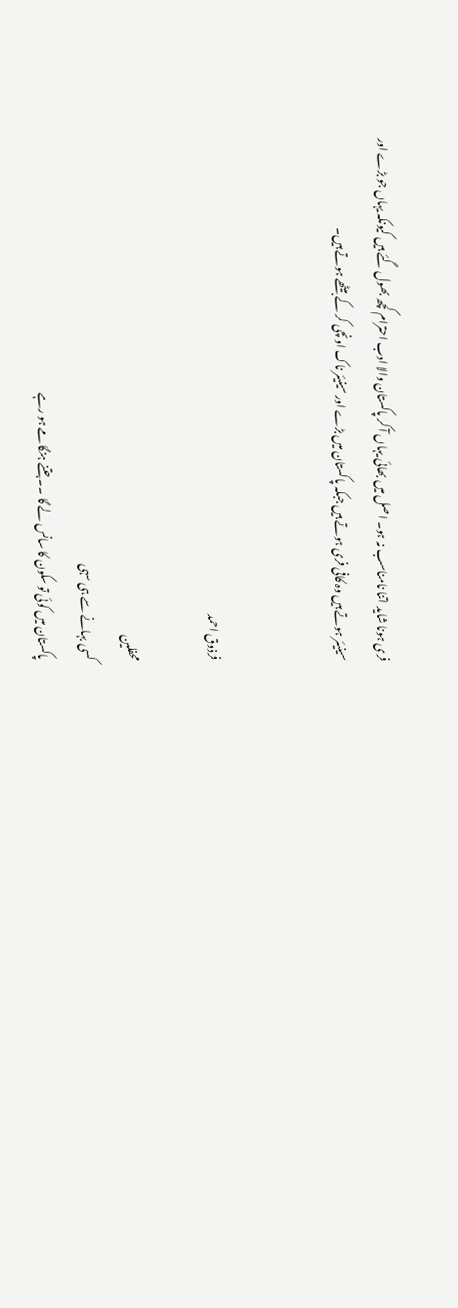فری ہونا شاید اتنا نامناسب نہ ہو۔ اصل میں بھائی یہاں آ کر پاکستان والا ادب احترام کچھ بھول گئے ہیں کیونکہ یہاں جو بڑے اور سینیئر ہوتے ہیں وہ کافی فری ہوتے ہیں جبکہ پاکستان میں بڑے اور سینیئر ناک اونچی کر کے بیٹھے ہوتے ہیں۔


فرذوق احمد

محفلین
کسی بہانے سے ہی سہی
پاکستان میں کوئی تو سکون کا سانس لے گا ۔۔جتنے ہنگامے ہو رہے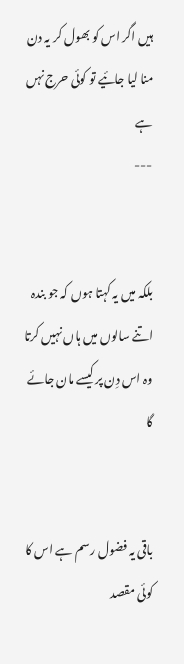ہیں اگر اس کو بھول کر یہ دن منا لیا جائیے تو کوئی حرج نہں ہے
---


بلکہ میں یہ کہتا ہوں کہ جو بندہ اتنے سالوں میں ہاں نہیں کرتا وہ اس دِن پر کیسے مان جائے گا


باقی یہ فضول رسم ہے اس کا کوئی مقصد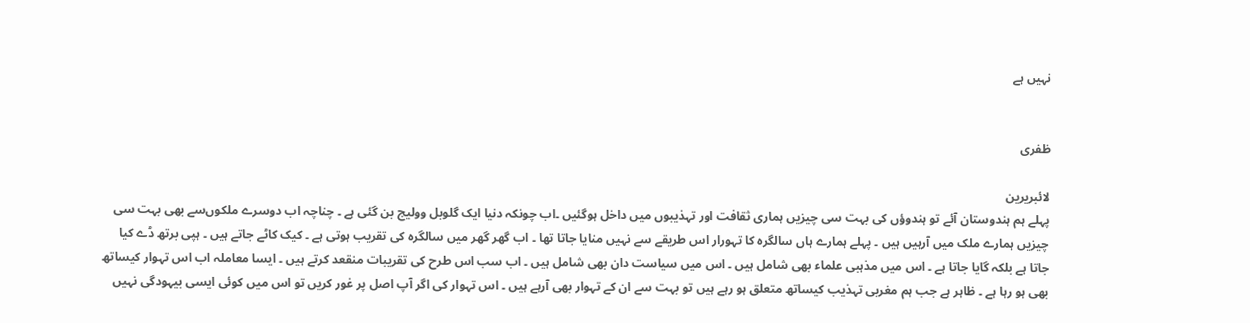نہیں ہے


ظفری

لائبریرین
پہلے ہم ہندوستان آئے تو ہندوؤں کی بہت سی چیزیں ہماری ثقافت اور تہذیبوں میں داخل ہوگئیں ۔اب چونکہ دنیا ایک گلوبل وولیج بن گئی ہے ۔ چناچہ اب دوسرے ملکوں‌سے بھی بہت سی چیزیں ہمارے ملک میں آرہیں ہیں ۔ پہلے ہمارے ہاں سالگرہ کا تہورار اس طریقے سے نہیں منایا جاتا تھا ۔ اب گھر گھر میں سالگرہ کی تقریب ہوتی ہے ۔ کیک کاٹے جاتے ہیں ۔ ہپی برتھ ڈے کیا جاتا ہے بلکہ گایا جاتا ہے ۔ اس میں مذہبی علماء بھی شامل ہیں ۔ اس میں سیاست دان بھی شامل ہیں ۔ اب سب اس طرح کی تقریبات منقعد کرتے ہیں ۔ ایسا معاملہ اب اس تہوار کیساتھ بھی ہو رہا ہے ۔ ظاہر ہے جب ہم مغربی تہذیب کیساتھ متعلق ہو رہے ہیں تو بہت سے ان کے تہوار بھی آرہے ہیں ۔ اس تہوار کی اگر آپ اصل پر غور کریں تو اس میں کوئی ایسی بیہودگی نہیں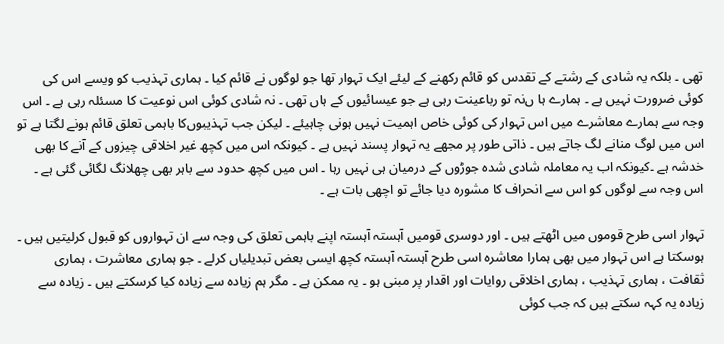تھی ۔ بلکہ یہ شادی کے رشتے کے تقدس کو قائم رکھنے کے لیئے ایک تہوار تھا جو لوگوں نے قائم کیا ۔ ہماری تہذیب کو ویسے اس کی کوئی ضرورت نہیں ہے ۔ ہمارے ہا ں‌نہ تو رباعینت رہی ہے جو عیسائیوں کے ہاں‌ تھی ۔ نہ شادی کوئی اس نوعیت کا مسئلہ رہی ہے ۔ اس وجہ سے ہمارے معاشرے میں اس تہوار کی کوئی خاص اہمیت نہیں ہونی چاہیئے ۔ لیکن جب تہذیبوں‌کا باہمی تعلق قائم ہونے لگتا ہے تو اس میں لوگ منانے لگ جاتے ہیں ۔ ذاتی طور پر مجھے یہ تہوار پسند نہیں ہے ۔ کیونکہ اس میں کچھ غیر اخلاقی چیزوں کے آنے کا بھی خدشہ ہے ۔کیونکہ اب یہ معاملہ شادی شدہ جوڑوں کے درمیان ہی نہیں رہا ۔ اس میں کچھ حدود سے باہر بھی چھلانگ لگائی گئی ہے ۔ اس وجہ سے لوگوں کو اس سے انحراف کا مشورہ دیا جائے تو اچھی بات ہے ۔

تہوار اسی طرح قوموں میں اٹھتے ہیں ۔ اور دوسری قومیں آہستہ آہستہ اپنے باہمی تعلق کی وجہ سے ان تہواروں ‌کو قبول کرلیتیں ہیں ۔ ہوسکتا ہے اس تہوار میں بھی ہمارا معاشرہ اسی طرح آہستہ آہستہ کچھ ایسی بعض تبدیلیاں کرلے ۔ جو ہماری معاشرت ، ہماری ثقافت ، ہماری تہذیب ، ہماری اخلاقی روایات اور اقدار پر مبنی ہو ۔ یہ ممکن ہے ۔ مگر ہم زیادہ سے زیادہ کیا کرسکتے ہیں ۔ زیادہ سے زیادہ یہ کہہ سکتے ہیں کہ جب کوئی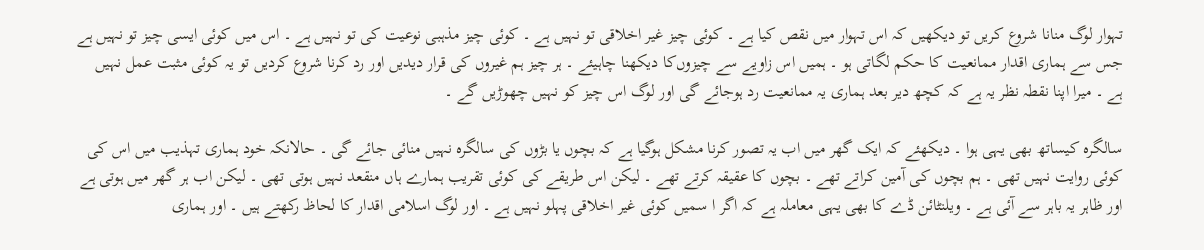تہوار لوگ منانا شروع کریں تو دیکھیں کہ اس تہوار میں نقص کیا ہے ۔ کوئی چیز غیر اخلاقی تو نہیں ہے ۔ کوئی چیز مذہبی نوعیت کی تو نہیں ہے ۔ اس میں کوئی ایسی چیز تو نہیں ہے جس سے ہماری اقدار ممانعیت کا حکم لگاتی ہو ۔ ہمیں اس زاویے سے چیزوں‌کا دیکھنا چاہیئے ۔ ہر چیز ہم غیروں کی قرار دیدیں اور رد کرنا شروع کردیں تو یہ کوئی مثبت عمل نہیں ہے ۔ میرا اپنا نقطہ نظر یہ ہے کہ کچھ دیر بعد ہماری یہ ممانعیت رد ہوجائے گی اور لوگ اس چیز کو نہیں چھوڑیں گے ۔

سالگرہ کیساتھ بھی یہی ہوا ۔ دیکھئے کہ ایک گھر میں اب یہ تصور کرنا مشکل ہوگیا ہے کہ بچوں یا بڑوں کی سالگرہ نہیں منائی جائے گی ۔ حالانکہ خود ہماری تہذیب میں اس کی کوئی روایت نہیں تھی ۔ ہم بچوں کی آمین کراتے تھے ۔ بچوں کا عقیقہ کرتے تھے ۔ لیکن اس طریقے کی کوئی تقریب ہمارے ہاں منقعد نہیں ہوتی تھی ۔ لیکن اب ہر گھر میں ہوتی ہے اور ظاہر یہ باہر سے آئی ہے ۔ ویلنٹائن ڈے کا بھی یہی معاملہ ہے کہ اگر ا سمیں کوئی غیر اخلاقی پہلو نہیں ہے ۔ اور لوگ اسلامی اقدار کا لحاظ رکھتے ہیں ۔ اور ہماری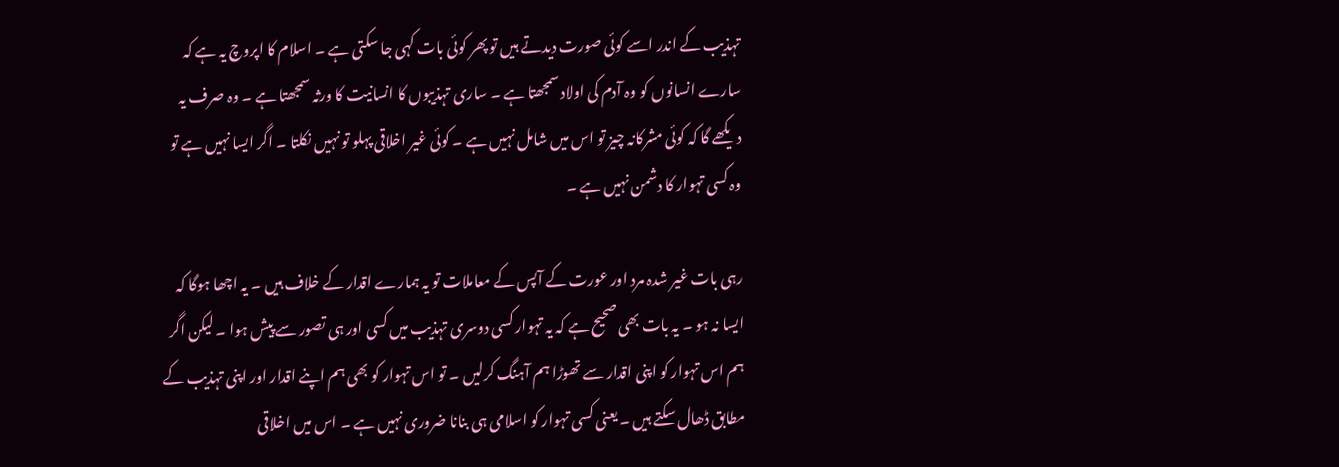تہذیب کے اندر اسے کوئی صورت دیدتے ہیں تو پھر کوئی بات کہی جا سکتی ہے ۔ اسلام کا اپروچ یہ ہے کہ سارے انسانوں کو وہ آدم کی اولاد سمجھتا ہے ۔ ساری تہذیبوں کا انسانیت کا ورثہ سمجھتا ہے ۔ وہ صرف یہ دیکھے گا کہ کوئی مشرکانہ چیز تو اس میں شامل نہیں ہے ۔ کوئی غیر اخلاقی پہلو تو نہیں نکلتا ۔ اگر ایسا نہیں ہے تو وہ کسی تہوار کا دشمن نہیں ہے ۔

رہی بات غیر شدہ مرد اور عورت کے آپس کے معاملات تو یہ ہمارے اقدار کے خلاف ہیں ۔ یہ اچھا ہوگا کہ ایسا نہ ہو ۔ یہ بات بھی صحیح ہے کہ یہ تہوار کسی دوسری تہذیب میں کسی اور ہی تصور سے پیش ہوا ۔ لیکن اگر ہم اس تہوار کو اپنی اقدار سے تھوڑا ہم آہنگ کرلیں ۔ تو اس تہوار کو بھی ہم اپنے اقدار اور اپنی تہذیب کے مطابق ڈھال سکتے ہیں ۔ یعنی کسی تہوار کو اسلامی ہی بنانا ضروری نہیں ہے ۔ اس میں اخلاقی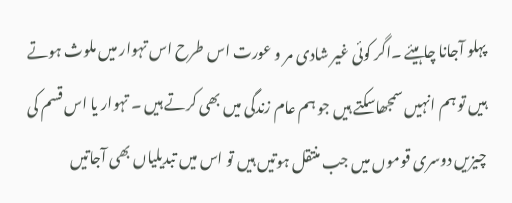پہلو آجانا چاہیئے ۔اگر کوئی غیر شادی مر و عورت اس طرح اس تہوار میں ملوث ہوتے ہیں تو ہم انہیں سمجھاسکتے ہیں جو ہم عام زندگی میں بھی کرتے ہیں ۔ تہوار یا اس قسم کی چیزیں دوسری قوموں میں جب منتقل ہوتیں ہیں تو اس میں تبدیلیاں بھی آجاتیں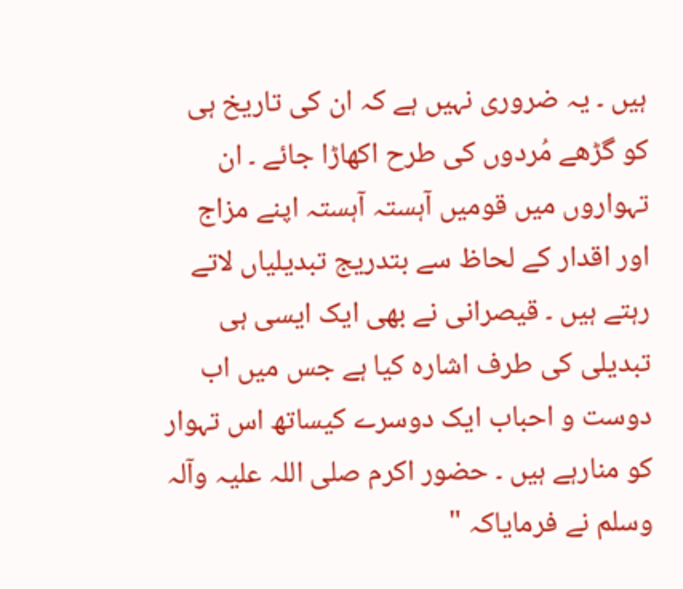ہیں ۔ یہ ضروری نہیں ہے کہ ان کی تاریخ ہی کو گڑھے مُردوں کی طرح اکھاڑا جائے ۔ ان تہواروں میں قومیں آہستہ آہستہ اپنے مزاج اور اقدار کے لحاظ سے بتدریج تبدیلیاں لاتے رہتے ہیں ۔ قیصرانی نے بھی ایک ایسی ہی تبدیلی کی طرف اشارہ کیا ہے جس میں اب دوست و احباب ایک دوسرے کیساتھ اس تہوار کو منارہے ہیں ۔ حضور اکرم صلی اللہ علیہ وآلہ وسلم نے فرمایاکہ "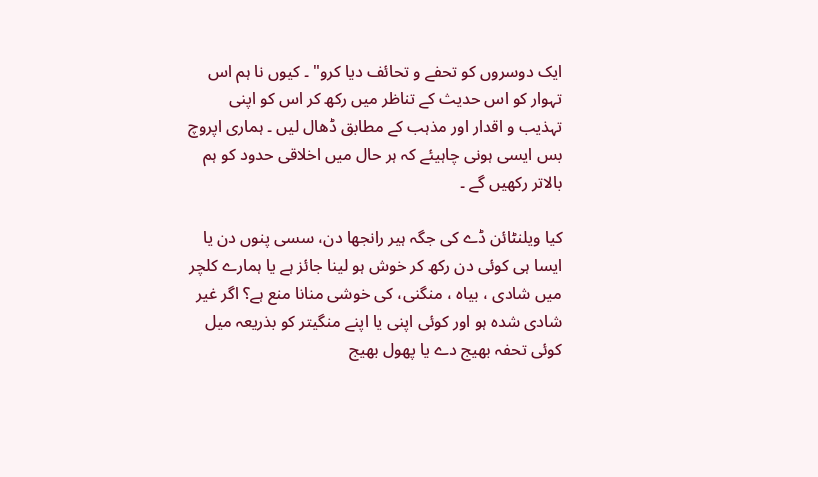ایک دوسروں کو تحفے و تحائف دیا کرو" ۔ کیوں نا ہم اس تہوار کو اس حدیث کے تناظر میں رکھ کر اس کو اپنی تہذیب و اقدار اور مذہب کے مطابق ڈھال لیں ۔ ہماری اپروچ بس ایسی ہونی چاہیئے کہ ہر حال میں اخلاقی حدود کو ہم بالاتر رکھیں گے ۔

کیا ویلنٹائن ڈے کی جگہ ہیر رانجھا دن، سسی پنوں دن یا ایسا ہی کوئی دن رکھ کر خوش ہو لینا جائز ہے یا ہمارے کلچر میں شادی ، بیاہ ، منگنی، کی خوشی منانا منع ہے؟ اگر غیر شادی شدہ ہو اور کوئی اپنی یا اپنے منگیتر کو بذریعہ میل کوئی تحفہ بھیج دے یا پھول بھیج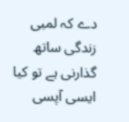دے کہ لمبی زندگی ساتھ گذارنی ہے تو کیا ایسی آپسی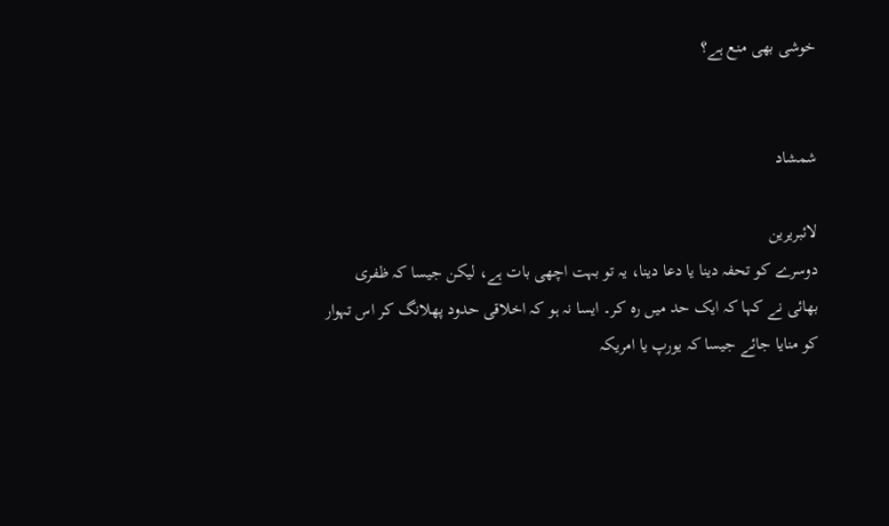خوشی بھی منع ہے؟


شمشاد

لائبریرین
دوسرے کو تحفہ دینا یا دعا دینا، یہ تو بہت اچھی بات ہے، لیکن جیسا کہ ظفری بھائی نے کہا کہ ایک حد میں رہ کر۔ ایسا نہ ہو کہ اخلاقی حدود پھلانگ کر اس تہوار کو منایا جائے جیسا کہ یورپ یا امریکہ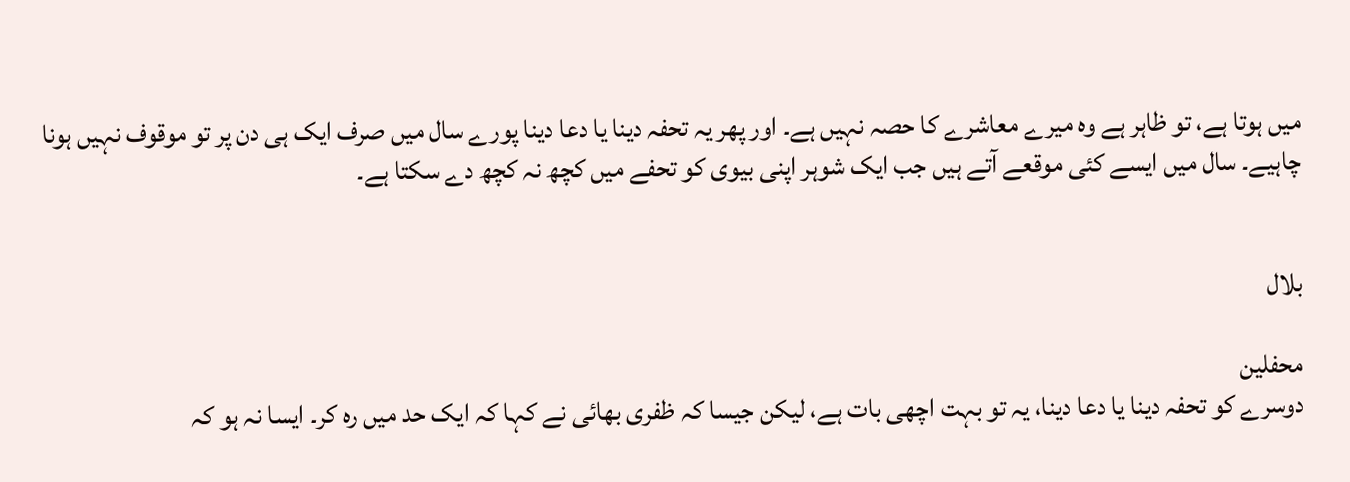میں ہوتا ہے، تو ظاہر ہے وہ میرے معاشرے کا حصہ نہیں ہے۔ اور پھر یہ تحفہ دینا یا دعا دینا پورے سال میں صرف ایک ہی دن پر تو موقوف نہیں ہونا چاہیے۔ سال میں ایسے کئی موقعے آتے ہیں جب ایک شوہر اپنی بیوی کو تحفے میں کچھ نہ کچھ دے سکتا ہے۔


بلال

محفلین
دوسرے کو تحفہ دینا یا دعا دینا، یہ تو بہت اچھی بات ہے، لیکن جیسا کہ ظفری بھائی نے کہا کہ ایک حد میں رہ کر۔ ایسا نہ ہو کہ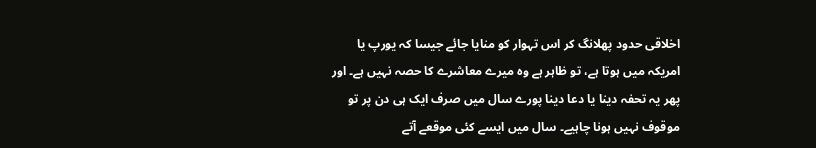اخلاقی حدود پھلانگ کر اس تہوار کو منایا جائے جیسا کہ یورپ یا امریکہ میں ہوتا ہے، تو ظاہر ہے وہ میرے معاشرے کا حصہ نہیں ہے۔ اور پھر یہ تحفہ دینا یا دعا دینا پورے سال میں صرف ایک ہی دن پر تو موقوف نہیں ہونا چاہیے۔ سال میں ایسے کئی موقعے آتے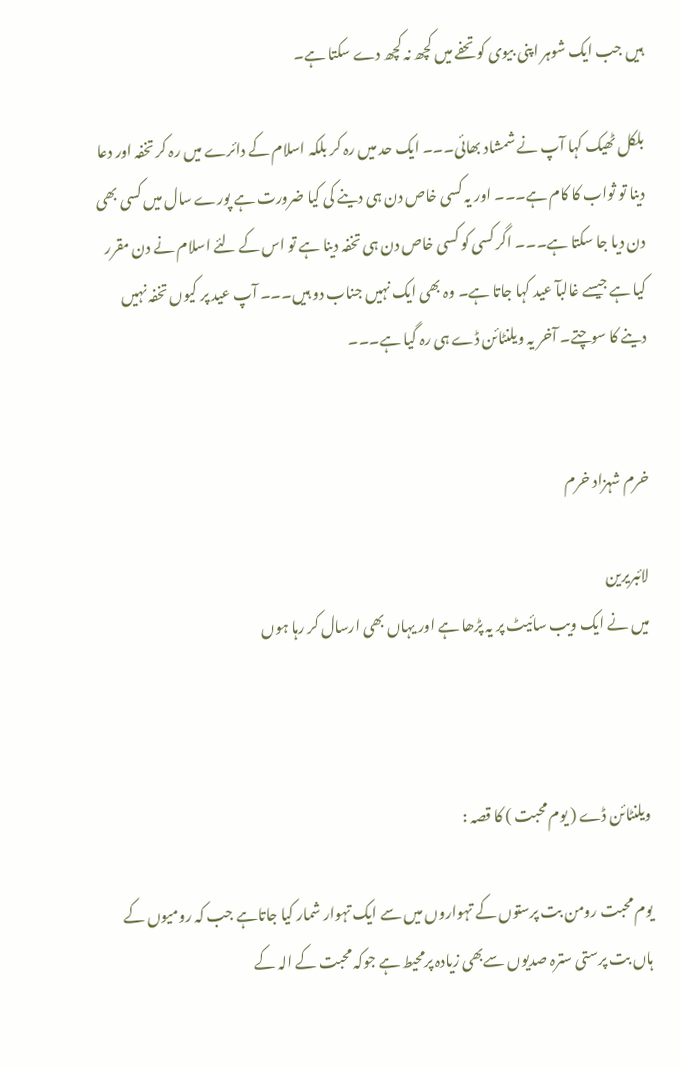ہیں جب ایک شوہر اپنی بیوی کو تحفے میں کچھ نہ کچھ دے سکتا ہے۔

بلکل ٹھیک کہا آپ نے شمشاد بھائی۔۔۔ ایک حد میں رہ کر بلکہ اسلام کے دائرے میں رہ کر تخفہ اور دعا دینا تو ثواب کا کام ہے۔۔۔ اور یہ کسی خاص دن ہی دینے کی کیا ضرورت ہے پورے سال میں کسی بھی دن دیا جا سکتا ہے۔۔۔ اگر کسی کو کسی خاص دن ہی تخفہ دینا ہے تو اس کے لئے اسلام نے دن مقرر کیا ہے جیسے غالبآ عید کہا جاتا ہے۔ وہ بھی ایک نہیں جناب دو ہیں۔۔۔ آپ عید پر کیوں تخفہ نہیں دینے کا سوچتے۔ آخر یہ ویلنٹائن ڈے ہی رہ گیا ہے۔۔۔


خرم شہزاد خرم

لائبریرین
میں نے ایک ویب سائیٹ پر یہ پڑھا ہے اور یہاں بھی ارسال کر رہا ہوں



ویلنٹائن ڈے ( یوم محبت ) کا قصہ :

یوم محبت رومن بت پرستوں کے تہواروں میں سے ایک تہوار شمار کیا جاتاہے جب کہ رومیوں کے ہاں بت پرستی سترہ صدیوں سےبھی زيادہ پرمحیط ہے جوکہ محبت کے الہ کے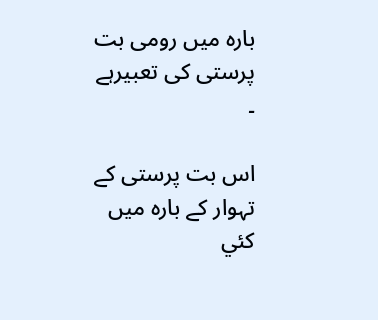بارہ میں رومی بت پرستی کی تعبیرہے ۔

اس بت پرستی کے تہوار کے بارہ میں کئي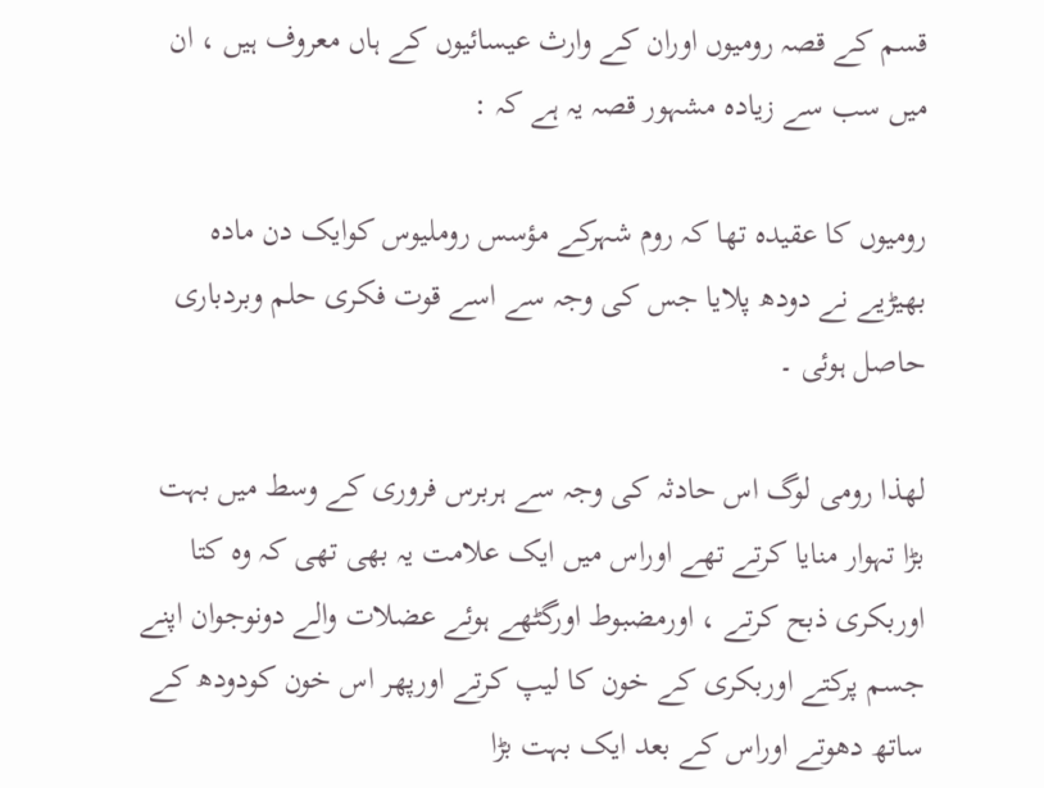قسم کے قصہ رومیوں اوران کے وارث عیسائیوں کے ہاں معروف ہیں ، ان میں سب سے زيادہ مشہور قصہ یہ ہے کہ :

رومیوں کا عقیدہ تھا کہ روم شہرکے مؤسس روملیوس کوایک دن مادہ بھيڑیے نے دودھ پلایا جس کی وجہ سے اسے قوت فکری حلم وبردباری حاصل ہوئی ۔

لھذا رومی لوگ اس حادثہ کی وجہ سے ہربرس فروری کے وسط میں بہت بڑا تہوار منایا کرتے تھے اوراس میں ایک علامت یہ بھی تھی کہ وہ کتا اوربکری ذبح کرتے ، اورمضبوط اورگٹھے ہوئے عضلات والے دونوجوان اپنے جسم پرکتے اوربکری کے خون کا لیپ کرتے اورپھر اس خون کودودھ کے ساتھ دھوتے اوراس کے بعد ایک بہت بڑا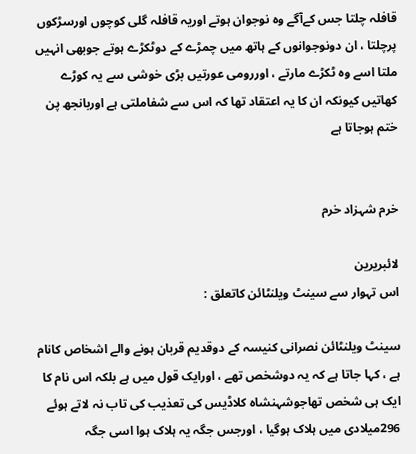قافلہ چلتا جس کےآگے وہ نوجوان ہوتے اوریہ قافلہ گلی کوچوں اورسڑکوں پرچلتا ، ان دونوجوانوں کے ہاتھ میں چمڑے کے دوٹکڑے ہوتے جوبھی انہيں ملتا اسے وہ ٹکڑے مارتے ، اوررومی عورتیں بڑی خوشی سے یہ کوڑے کھاتیں کیونکہ ان کا یہ اعتقاد تھا کہ اس سے شفاملتی ہے اوربانجھ پن ختم ہوجاتا ہے


خرم شہزاد خرم

لائبریرین
اس تہوار سے سینٹ ویلنٹائن کاتعلق :

سینٹ ویلنٹائن نصرانی کنیسہ کے دوقدیم قربان ہونے والے اشخاص کانام ہے ، کہا جاتا ہے کہ یہ دوشخص تھے ، اورایک قول میں ہے بلکہ اس نام کا ایک ہی شخص تھاجوشہنشاہ کلاڈیس کی تعذیب کی تاب نہ لاتے ہوئے 296میلادی میں ہلاک ہوگیا ، اورجس جگہ یہ ہلاک ہوا اسی جگہ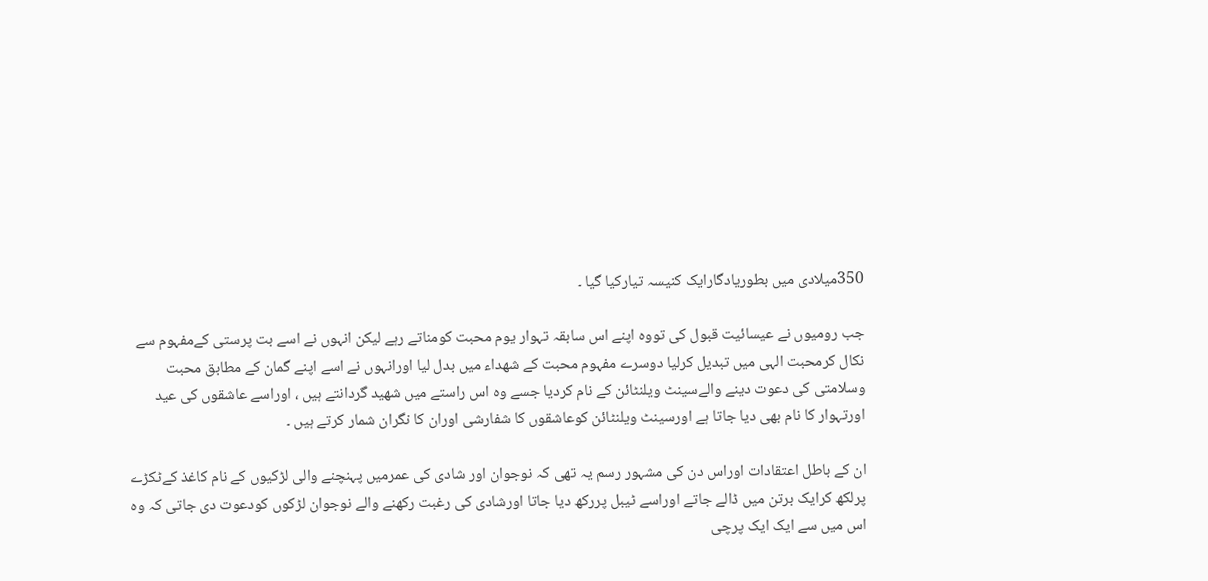350میلادی میں بطوریادگارایک کنیسہ تیارکیا گیا ۔

جب رومیوں نے عیسائیت قبول کی تووہ اپنے اس سابقہ تہوار یوم محبت کومناتے رہے لیکن انہوں نے اسے بت پرستی کےمفہوم سے نکال کرمحبت الہی میں تبدیل کرلیا دوسرے مفہوم محبت کے شھداء میں بدل لیا اورانہوں نے اسے اپنے گمان کے مطابق محبت وسلامتی کی دعوت دینے والےسینٹ ویلنٹائن کے نام کردیا جسے وہ اس راستے میں شھید گردانتے ہیں ، اوراسے عاشقوں کی عید اورتہوار کا نام بھی دیا جاتا ہے اورسینٹ ویلنٹائن کوعاشقوں کا شفارشی اوران کا نگران شمار کرتے ہیں ۔

ان کے باطل اعتقادات اوراس دن کی مشہور رسم یہ تھی کہ نوجوان اور شادی کی عمرمیں پہنچنے والی لڑکیوں کے نام کاغذ کےٹکڑے پرلکھ کرایک برتن میں ڈالے جاتے اوراسے ٹیبل پررکھ دیا جاتا اورشادی کی رغبت رکھنے والے نوجوان لڑکوں کودعوت دی جاتی کہ وہ اس میں سے ایک ایک پرچی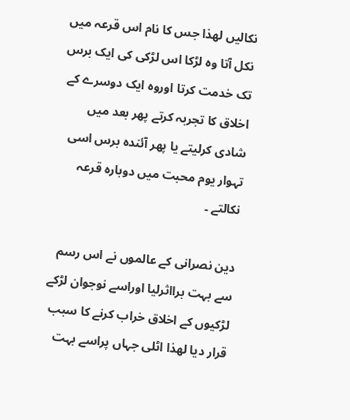نکالیں لھذا جس کا نام اس قرعہ میں نکل آتا وہ لڑکا اس لڑکی کی ایک برس تک خدمت کرتا اوروہ ایک دوسرے کے اخلاق کا تجربہ کرتے پھر بعد میں شادی کرلیتے یا پھر آئندہ برس اسی تہوار یوم محبت میں دوبارہ قرعہ نکالتے ۔

دین نصرانی کے عالموں نے اس رسم سے بہت برااثرلیا اوراسے نوجوان لڑکے لڑکیوں کے اخلاق خراب کرنے کا سبب قرار دیا لھذا اٹلی جہاں پراسے بہت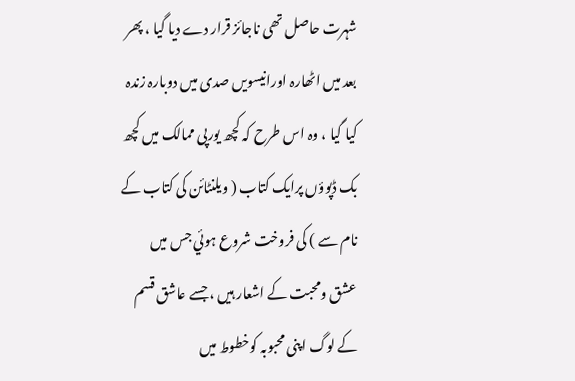شہرت حاصل تھی ناجائز قرار دے دیا گيا ، پھر بعد میں اٹھارہ اورانیسویں صدی میں دوبارہ زندہ کیا گیا ، وہ اس طرح کہ کچھ یورپی ممالک میں کچھ بک ڈپوؤں پرایک کتاب ( ویلنٹائن کی کتاب کے نام سے ) کی فروخت شروع ہوئي جس میں عشق ومحبت کے اشعار ہیں ، جسے عاشق قسم کے لوگ اپنی محبوبہ کوخطوط میں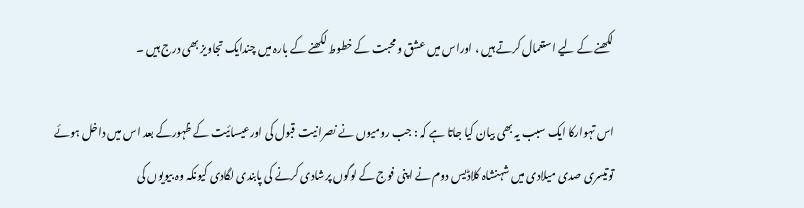لکھنے کے لیے استعمال کرتے ہیں ، اوراس میں عشق ومحبت کے خطوط لکھنے کے بارہ میں چندایک تجاویز بھی درج ہیں ۔

اس تہوارکا ایک سبب یہ بھی بیان کیا جاتا ہے کہ : جب رومیوں نے نصرانیت قبول کی اورعیسائیت کے ظہورکے بعد اس میں داخل ہوئے توتیسری صدی میلادی میں شہنشاہ کلاڈیس دوم نے اپنی فوج کے لوگوں پرشادی کرنے کی پابندی لگادی کیونکہ وہ بیویوں کی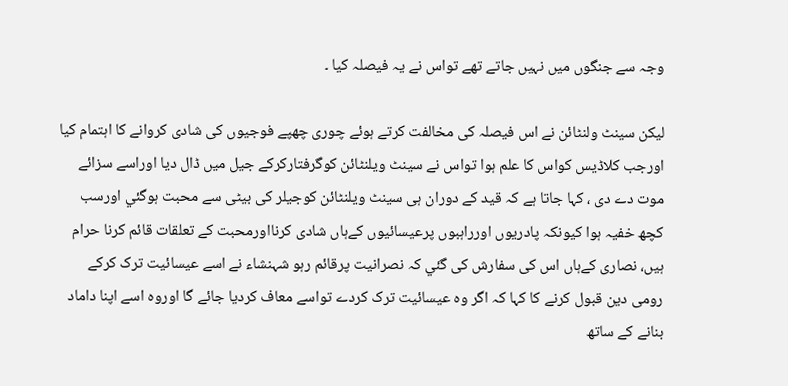وجہ سے جنگوں میں نہيں جاتے تھے تواس نے یہ فیصلہ کیا ۔

لیکن سینٹ ولنٹائن نے اس فیصلہ کی مخالفت کرتے ہوئے چوری چھپے فوجیوں کی شادی کروانے کا اہتمام کیا اورجب کلاڈیس کواس کا علم ہوا تواس نے سینٹ ویلنٹائن کوگرفتارکرکے جیل میں ڈال دیا اوراسے سزائے موت دے دی ، کہا جاتا ہے کہ قید کے دوران ہی سینٹ ویلنٹائن کوجیلر کی بیٹی سے محبت ہوگئي اورسب کچھ خفیہ ہوا کیونکہ پادریوں اورراہبوں پرعیسائیوں کےہاں شادی کرنااورمحبت کے تعلقات قائم کرنا حرام ہيں، نصاری کےہاں اس کی سفارش کی گئي کہ نصرانیت پرقائم رہو شہنشاء نے اسے عیسائیت ترک کرکے رومی دین قبول کرنے کا کہا کہ اگر وہ عیسائیت ترک کردے تواسے معاف کردیا جائے گا اوروہ اسے اپنا داماد بنانے کے ساتھ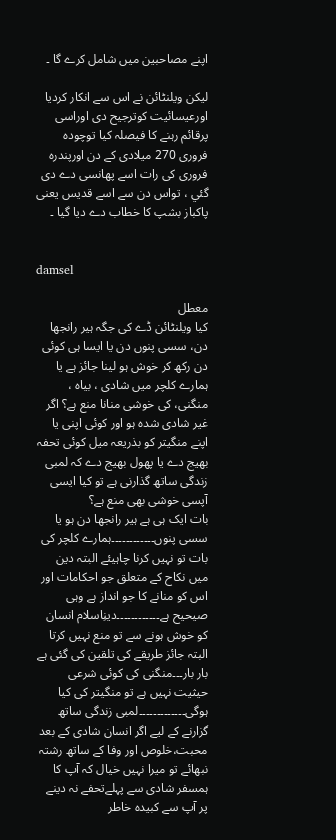اپنے مصاحبین میں شامل کرے گا ۔

لیکن ویلنٹائن نے اس سے انکار کردیا اورعیسائیت کوترجیح دی اوراسی پرقائم رہنے کا فیصلہ کیا توچودہ فروری 270 میلادی کے دن اورپندرہ فروری کی رات اسے پھانسی دے دی گئي ، تواس دن سے اسے قدیس یعنی پاکباز بشپ کا خطاب دے دیا گیا ۔


damsel

معطل
کیا ویلنٹائن ڈے کی جگہ ہیر رانجھا دن، سسی پنوں دن یا ایسا ہی کوئی دن رکھ کر خوش ہو لینا جائز ہے یا ہمارے کلچر میں شادی ، بیاہ ، منگنی، کی خوشی منانا منع ہے؟ اگر غیر شادی شدہ ہو اور کوئی اپنی یا اپنے منگیتر کو بذریعہ میل کوئی تحفہ بھیج دے یا پھول بھیج دے کہ لمبی زندگی ساتھ گذارنی ہے تو کیا ایسی آپسی خوشی بھی منع ہے؟
بات ایک ہی ہے ہیر رانجھا دن ہو یا سسی پنوں۔۔۔۔۔۔۔۔۔۔۔۔ہمارے کلچر کی بات تو نہیں کرنا چاہیئے البتہ دین میں نکاح کے متعلق جو احکامات اور اس کو منانے کا جو انداز ہے وہی صیحیح ہے۔۔۔۔۔۔۔۔۔۔۔۔دینِاسلام انسان کو خوش ہونے سے تو منع نہیں کرتا البتہ جائز طریقے کی تلقین کی گئی ہے بار بار۔۔۔منگنی کی کوئی شرعی حیثیت نہیں ہے تو منگیتر کی کیا ہوگی۔۔۔۔۔۔۔۔۔۔۔۔۔لمبی زندگی ساتھ گزارنے کے لیے اگر انسان شادی کے بعد محبت،خلوص اور وفا کے ساتھ رشتہ نبھائے تو میرا نہیں خیال کہ آپ کا ہمسفر شادی سے پہلےتحفے نہ دینے پر آپ سے کبیدہ خاطر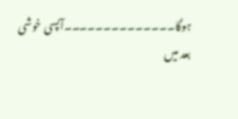ہوگا۔۔۔۔۔۔۔۔۔۔۔۔۔۔آپسی خوشی بعد میں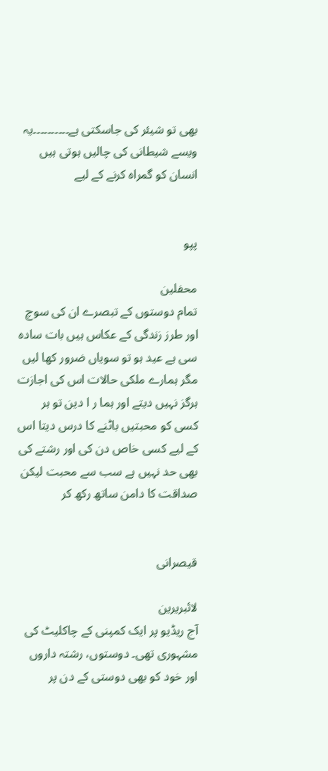بھی تو شیئر کی جاسکتی ہے۔۔۔۔۔۔۔۔۔۔یہ ویسے شیطانی کی چالیں ہوتی ہیں انسان کو گمراہ کرنے کے لیے


پپو

محفلین
تمام دوستوں کے تبصرے ان کی سوچ اور طرز زندگی کے عکاس ہیں بات سادہ سی ہے عید ہو تو سویاں ضرور کھا لیں مگر ہمارے ملکی حالات اس کی اجازت ہرگز نہیں دیتے اور ہما ر ا دین تو ہر کسی کو محبتیں باٹنے کا درس دیتا اس کے لیے کسی خاص دن کی اور رشتے کی بھی حد نہیں ہے سب سے محبت لیکن صداقت کا دامن ساتھ رکھ کر


قیصرانی

لائبریرین
آج ریڈیو پر ایک کمپنی کے چاکلیٹ کی مشہوری تھی۔ دوستوں، رشتہ داروں اور خود کو بھی دوستی کے دن پر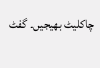چاکلیٹ بھیجیں۔ گفٹ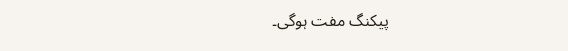پیکنگ مفت ہوگی۔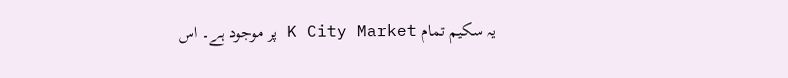یہ سکیم تمام K City Market پر موجود ہے۔ اس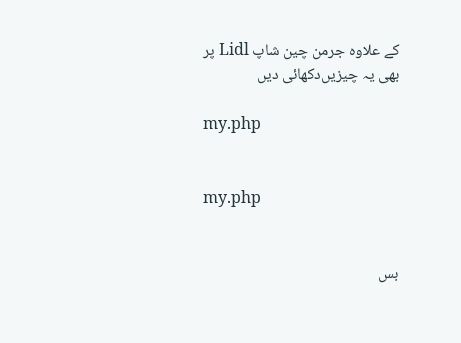کے علاوہ جرمن چین شاپ Lidl پر بھی یہ چیزیں‌دکھائی دیں

my.php


my.php


بس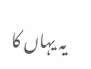یہ یہاں‌ کا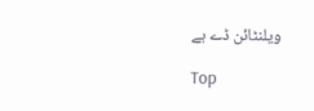ویلنٹائن ڈے ہے

Top